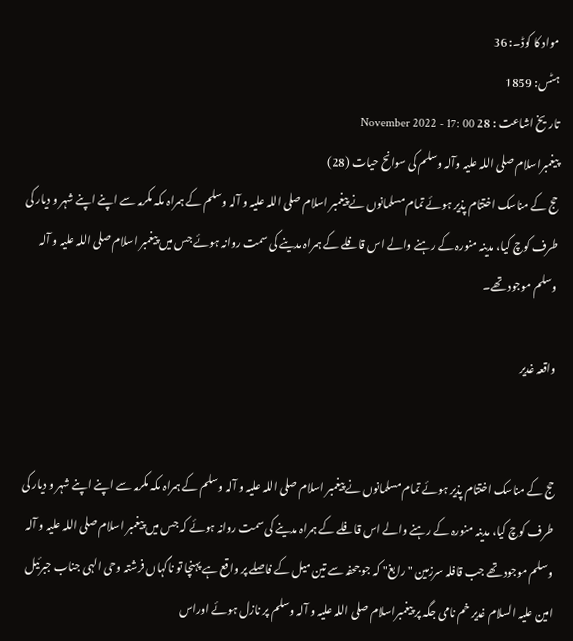مواد کا کوڈ۔: 36
ہٹس: 1859
تاریخ اشاعت : 28 November 2022 - 17: 00
پیغمبراسلام صلی اللہ علیہ وآلہ وسلم کی سوانح حیات (28)
حج کے مناسک اختتام پذير ہوئے تمام مسلمانوں نے پیغمبر اسلام صلی اللہ علیہ و آلہ وسلم کے ہمراہ مکہ مکرمہ سے اپنے اپنے شہر و دیار کی طرف کوچ کیا، مدینہ منورہ کے رہنے والے اس قافلے کے ہمراہ مدینے کی سمت روانہ ہوئے جس میں پیغمبر اسلام صلی اللہ علیہ و آلہ وسلم موجود تھے۔

واقعہ غدیر


حج کے مناسک اختتام پذير ہوئے تمام مسلمانوں نے پیغمبر اسلام صلی اللہ علیہ و آلہ وسلم کے ہمراہ مکہ مکرمہ سے اپنے اپنے شہر و دیار کی طرف کوچ کیا، مدینہ منورہ کے رہنے والے اس قافلے کے ہمراہ مدینے کی سمت روانہ ہوئے کہ جس میں پیغمبر اسلام صلی اللہ علیہ و آلہ وسلم موجود تھے جب قافلہ سرزمین " رابغ" کہ جو جحفہ سے تین میل کے فاصلے پر واقع ہے پہنچا تو ناگہاں فرشتہ وحی الہی جناب جبرئیل امین علیہ السلام غدیر خم نامی جگہ پر پیغمبراسلام صلی اللہ علیہ و آلہ وسلم پر نازل ہوئے اوراس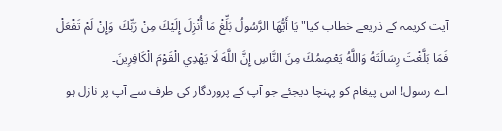آیت کریمہ کے ذریعے خطاب کیا" يَا أَيُّهَا الرَّسُولُ بَلِّغْ مَا أُنْزِلَ إِلَيْكَ مِنْ رَبِّكَ  وَإِنْ لَمْ تَفْعَلْ فَمَا بَلَّغْتَ رِسَالَتَهُ وَاللَّهُ يَعْصِمُكَ مِنَ النَّاسِ إِنَّ اللَّهَ لَا يَهْدِي الْقَوْمَ الْكَافِرِينَ۔
اے رسول! اس پیغام کو پہنچا دیجئے جو آپ کے پروردگار کی طرف سے آپ پر نازل ہو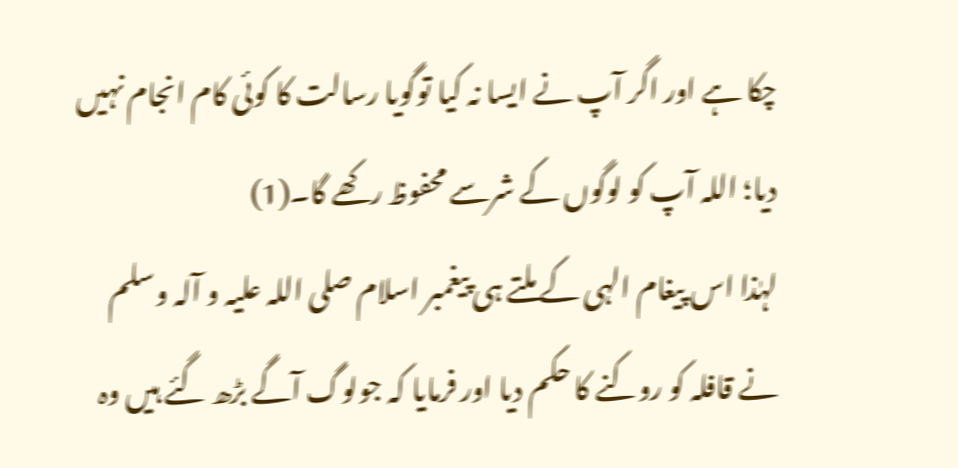چکا ہے اور اگر آپ نے ایسا نہ کیا توگویا رسالت کا کوئی کام انجام نہیں دیا؛ اللہ آپ کو لوگوں کے شرسے محفوظ رکھے گا۔(1)
لہٰذا اس پیغام الہی کے ملتے ہی پیغمبر اسلام صلی اللہ علیہ و آلہ وسلم نے قافلہ کو روکنے کا حکم دیا اور فرمایا کہ جولوگ آگے بڑھ گئے ہیں وہ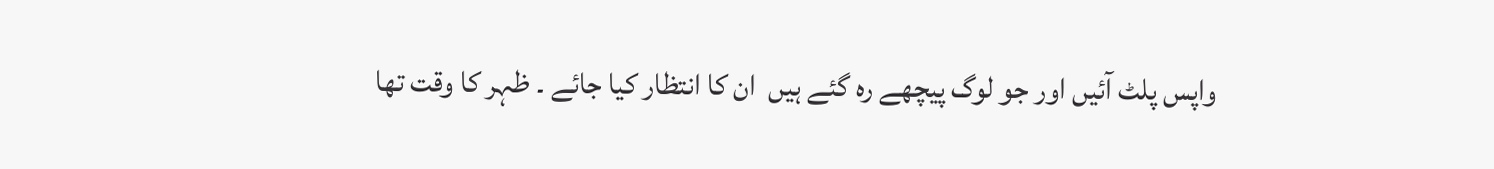واپس پلٹ آئیں اور جو لوگ پیچھے رہ گئے ہیں  ان کا انتظار کیا جائے ۔ ظہر کا وقت تھا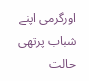اورگرمی اپنے شباب پرتھی حالت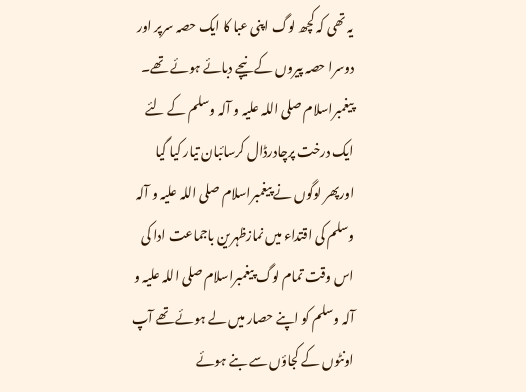یہ تھی کہ کچھ لوگ اپنی عبا کا ایک حصہ سرپر اور دوسرا حصہ پیروں کے نیچے دبائے ہوئے تھے۔ پیغمبراسلام صلی اللہ علیہ و آلہ وسلم کے لئے ایک درخت پرچادرڈال کرسائبان تیار کیا گیا اورپھر لوگوں نے پیغمبراسلام صلی اللہ علیہ و آلہ وسلم کی اقتداء میں نمازظہرین باجماعت ادا کی اس وقت تمام لوگ پیغمبراسلام صلی اللہ علیہ و آلہ وسلم کو اپنے حصار میں لے ہوئے تھے آپ اونٹوں کے کجاؤں سے بنے ہوئے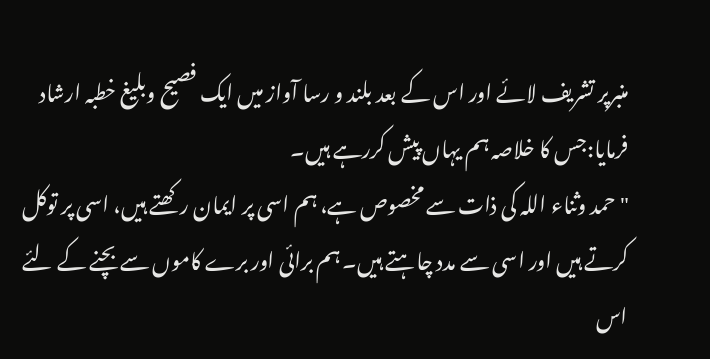منبرپر تشریف لائے اور اس کے بعد بلند و رسا آواز میں ایک فصیح وبلیغ خطبہ ارشاد فرمایا:جس کا خلاصہ ہم یہاں پیش کررہے ہیں۔
" حمد وثناء اللہ کی ذات سے مخصوص ہے، ہم اسی پر ایمان رکھتے ہیں، اسی پر توکل کرتے ہیں اور اسی سے مدد چاہتے ہیں۔ ہم برائی اور برے کاموں سے بچنے کے لئے اس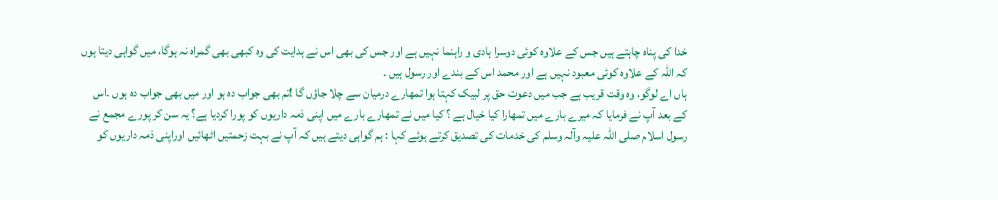خدا کی پناہ چاہتے ہیں جس کے علاوہ کوئی دوسرا ہادی و راہنما نہیں ہے اور جس کی بھی اس نے ہدایت کی وہ کبھی بھی گمراہ نہ ہوگا، میں گواہی دیتا ہوں کہ اللہ کے علاوہ کوئی معبود نہیں ہے اور محمد اس کے بندے اور رسول ہیں ۔
ہاں اے لوگو، وہ وقت قریب ہے جب میں دعوت حق پر لبیک کہتا ہوا تمھارے درمیان سے چلا جاؤں گا !تم بھی جواب دہ ہو اور میں بھی جواب دہ ہوں ۔اس کے بعد آپ نے فرمایا کہ میرے بارے میں تمھارا کیا خیال ہے ؟ کیا میں نے تمھارے بارے میں اپنی ذمہ داریوں کو پورا کردیا ہے؟ یہ سن کر پورے مجمع نے رسول اسلام صلی اللہ علیہ وآلہ وسلم کی خدمات کی تصدیق کرتے ہوئے کہا : ہم گواہی دیتے ہیں کہ آپ نے بہت زحمتیں اٹھائیں اوراپنی ذمہ داریوں کو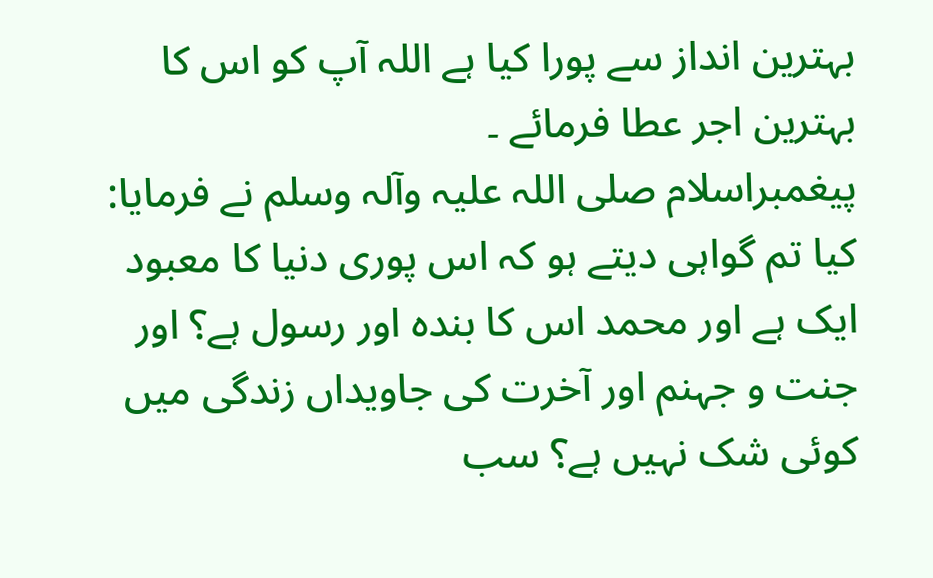بہترین انداز سے پورا کیا ہے اللہ آپ کو اس کا بہترین اجر عطا فرمائے ۔
پیغمبراسلام صلی اللہ علیہ وآلہ وسلم نے فرمایا: کیا تم گواہی دیتے ہو کہ اس پوری دنیا کا معبود ایک ہے اور محمد اس کا بندہ اور رسول ہے؟ اور جنت و جہنم اور آخرت کی جاویداں زندگی میں کوئی شک نہیں ہے؟ سب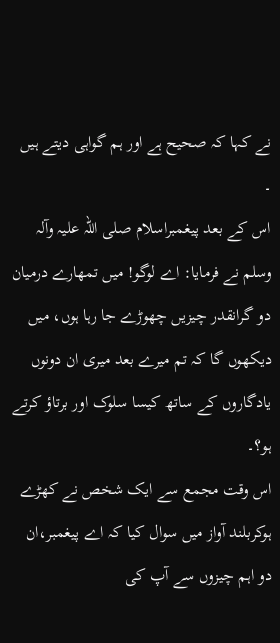نے کہا کہ صحیح ہے اور ہم گواہی دیتے ہیں ۔
اس کے بعد پیغمبراسلام صلی اللہ علیہ وآلہ وسلم نے فرمایا: اے لوگو! میں تمھارے درمیان دو گرانقدر چیزیں چھوڑے جا رہا ہوں، میں دیکھوں گا کہ تم میرے بعد میری ان دونوں یادگاروں کے ساتھ کیسا سلوک اور برتاؤ کرتے ہو؟۔
اس وقت مجمع سے ایک شخص نے کھڑے ہوکربلند آواز میں سوال کیا کہ اے پیغمبر،ان دو اہم چیزوں سے آپ کی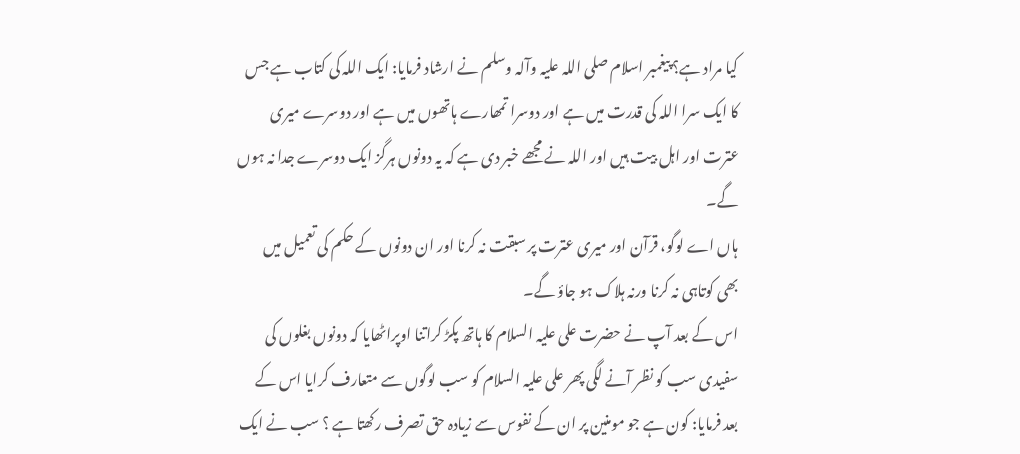کیا مراد ہے؟ پیغمبر اسلام صلی اللہ علیہ وآلہ وسلم نے ارشاد فرمایا: ایک اللہ کی کتاب ہے جس کا ایک سرا اللہ کی قدرت میں ہے اور دوسرا تمھارے ہاتھوں میں ہے اور دوسرے میری عترت اور اہل بیت ہیں اور اللہ نے مجھے خبر دی ہے کہ یہ دونوں ہرگز ایک دوسرے جدا نہ ہوں گے۔
ہاں اے لوگو، قرآن اور میری عترت پر سبقت نہ کرنا اور ان دونوں کے حکم کی تعمیل میں بھی کوتاہی نہ کرنا ورنہ ہلاک ہو جاؤ گے۔
اس کے بعد آپ نے حضرت علی علیہ السلام کا ہاتھ پکڑ کراتنا اوپراٹھایا کہ دونوں بغلوں کی سفیدی سب کو نظر آنے لگی پھر علی علیہ السلام کو سب لوگوں سے متعارف کرایا اس کے بعد فرمایا: کون ہے جو مومنین پر ان کے نفوس سے زیادہ حق تصرف رکھتا ہے ؟ سب نے ایک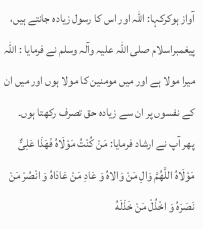آواز ہوکرکہا: اللہ اور اس کا رسول زیادہ جانتے ہیں، پیغمبراسلام صلی اللہ علیہ وآلہ وسلم نے فرمایا : اللہ میرا مولا ہے اور میں مومنین کا مولا ہوں اور میں ان کے نفسوں پر ان سے زیادہ حق تصرف رکھتا ہوں۔
پھر آپ نے ارشاد فرمایا: مَنْ کُنْتُ مَوْلَاهُ فَهَذَا عَلِیٌّ مَوْلَاهُ اللَّهُمَّ وَالِ مَنْ وَالاهُ وَ عَادِ مَنْ عَادَاهُ وَ انْصُرْ مَنْ نَصَرَهُ وَ اخْذُلْ مَنْ خَذَلَهُ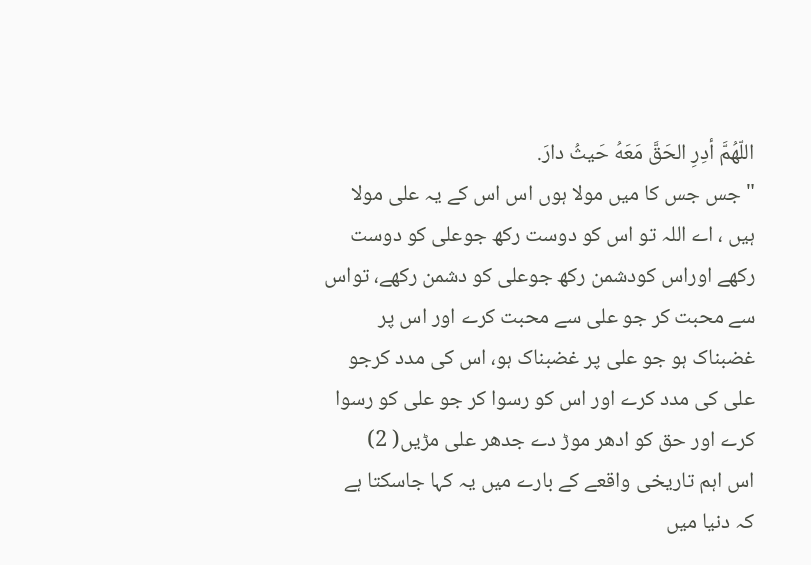اللّهُمَّ أدِرِ الحَقَّ مَعَهُ حَیثُ دارَ.
" جس جس کا میں مولا ہوں اس اس کے یہ علی مولا ہیں ، اے اللہ تو اس کو دوست رکھ جوعلی کو دوست رکھے اوراس کودشمن رکھ جوعلی کو دشمن رکھے، تواس سے محبت کر جو علی سے محبت کرے اور اس پر غضبناک ہو جو علی پر غضبناک ہو، اس کی مدد کرجو علی کی مدد کرے اور اس کو رسوا کر جو علی کو رسوا کرے اور حق کو ادھر موڑ دے جدھر علی مڑیں( 2)
اس اہم تاریخی واقعے کے بارے میں یہ کہا جاسکتا ہے کہ دنیا میں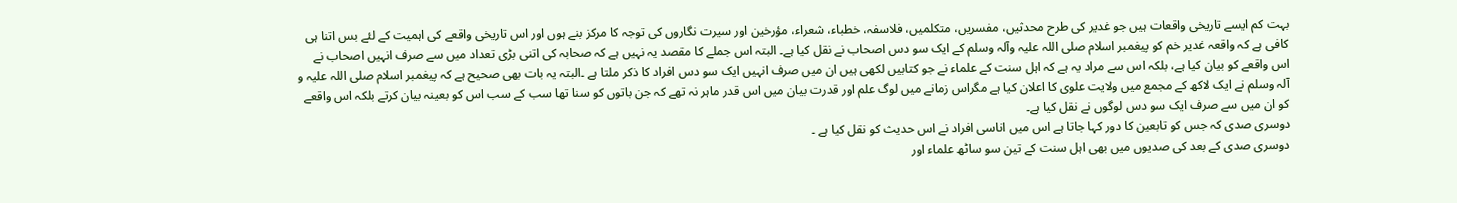بہت کم ایسے تاریخی واقعات ہیں جو غدیر کی طرح محدثیں، مفسریں، متکلمیں، فلاسفہ، خطباء، شعراء، مؤرخین اور سیرت نگاروں کی توجہ کا مرکز بنے ہوں اور اس تاریخی واقعے کی اہمیت کے لئے بس اتنا ہی کافی ہے کہ واقعہ غدیر خم کو پیغمبر اسلام صلی اللہ علیہ وآلہ وسلم کے ایک سو دس اصحاب نے نقل کیا ہے۔ البتہ اس جملے کا مقصد یہ نہیں ہے کہ صحابہ کی اتنی بڑی تعداد میں سے صرف انہیں اصحاب نے اس واقعے کو بیان کیا ہے، بلکہ اس سے مراد یہ ہے کہ اہل سنت کے علماء نے جو کتابیں لکھی ہیں ان میں صرف انہیں ایک سو دس افراد کا ذکر ملتا ہے ۔البتہ یہ بات بھی صحیح ہے کہ پیغمبر اسلام صلی اللہ علیہ و آلہ وسلم نے ایک لاکھ کے مجمع میں ولایت علوی کا اعلان کیا ہے مگراس زمانے میں لوگ علم اور قدرت بیان میں اس قدر ماہر نہ تھے کہ جن باتوں کو سنا تھا سب کے سب اس کو بعینہ بیان کرتے بلکہ اس واقعے کو ان میں سے صرف ایک سو دس لوگوں نے نقل کیا ہے۔
دوسری صدی کہ جس کو تابعین کا دور کہا جاتا ہے اس میں اناسی افراد نے اس حدیث کو نقل کیا ہے ۔
دوسری صدی کے بعد کی صدیوں میں بھی اہل سنت کے تین سو ساٹھ علماء اور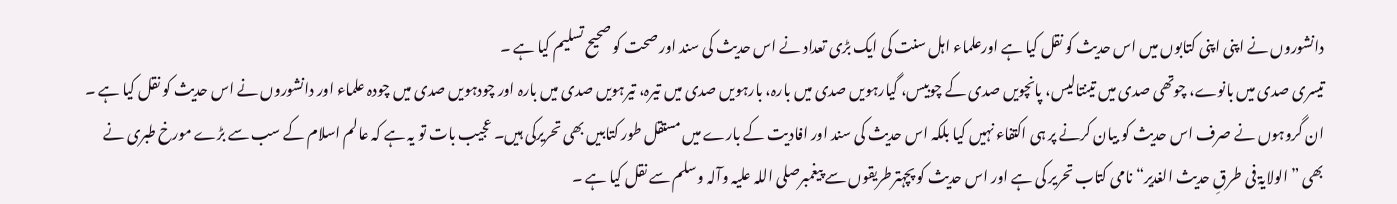دانشوروں نے اپنی اپنی کتابوں میں اس حدیث کو نقل کیا ہے اورعلماء اہل سنت کی ایک بڑی تعداد نے اس حدیث کی سند اور صحت کو صحیح تسلیم کیا ہے ۔
تیسری صدی میں بانوے، چوتھی صدی میں تینتالیس، پانچویں صدی کے چوبیس، گیارہویں صدی میں بارہ، بارہویں صدی میں تیرہ، تیرہویں صدی میں بارہ اور چودہویں صدی میں چودہ علماء اور دانشوروں نے اس حدیث کو نقل کیا ہے ۔ ان گروہوں نے صرف اس حدیث کو بیان کرنے پر ہی اکتفاء نہیں کیا بلکہ اس حدیث کی سند اور افادیت کے بارے میں مستقل طور کتابیں بھی تحریرکی ہیں۔ عجیب بات تو یہ ہے کہ عالم اسلام کے سب سے بڑے مورخ طبری نے بھی ” الولایۃ فی طرقِ حدیث الغدیر“ نامی کتاب تحریر کی ہے اور اس حدیث کو پچہترطریقوں سے پیغمبرصلی اللہ علیہ وآلہ وسلم سے نقل کیا ہے ۔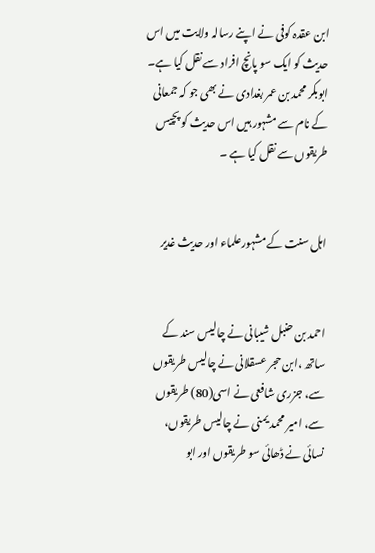ابن عقدہ کوفی نے اپنے رسالہ ولایت میں اس حدیث کو ایک سو پانچ افراد سے نقل کیا ہے۔ ابوبکر محمد بن عمر بغدادی نے بھی جو کہ جمعانی کے نام سے مشہور ہیں اس حدیث کو پچیس طریقوں سے نقل کیا ہے ۔


اہل سنت کے مشہورعلماء اور حدیث غدیر


احمد بن حنبل شیبانی نے چالیس سند کے ساتھ ،ابن حجر عسقلانی نے چالیس طریقوں سے، جزری شافعی نے اسی(80) طریقوں سے، امیر محمد یمنی نے چالیس طریقوں، نسائی نے ڈھائی سو طریقوں اور ابو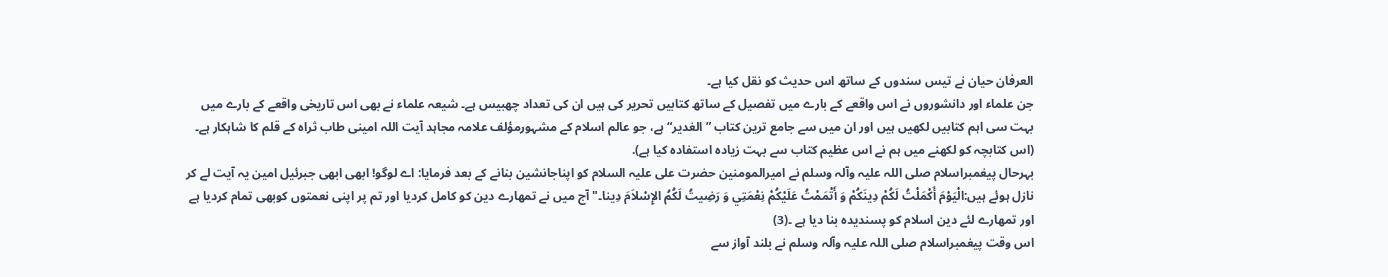العرفان حیان نے تیس سندوں کے ساتھ اس حدیث کو نقل کیا ہے۔
جن علماء اور دانشوروں نے اس واقعے کے بارے میں تفصیل کے ساتھ کتابیں تحریر کی ہیں ان کی تعداد چھبیس ہے۔ شیعہ علماء نے بھی اس تاریخی واقعے کے بارے میں بہت سی اہم کتابیں لکھیں ہیں اور ان میں سے جامع ترین کتاب ” الغدیر“ ہے، جو عالم اسلام کے مشہورمؤلف علامہ مجاہد آیت اللہ امینی طاب ثراہ کے قلم کا شاہکار ہے۔ (اس کتابچہ کو لکھنے میں ہم نے اس عظیم کتاب سے بہت زیادہ استفادہ کیا ہے).
بہرحال پیغمبراسلام صلی اللہ علیہ وآلہ وسلم نے امیرالمومنین حضرت علی علیہ السلام کو اپناجانشین بنانے کے بعد فرمایا: اے لوگو! ابھی ابھی جبرئیل امین یہ آیت لے کر نازل ہوئے ہیں:الْيَوْمَ أَكْمَلْتُ لَكُمْ دِينَكُمْ وَ أَتْمَمْتُ عَلَيْكُمْ نِعْمَتِي وَ رَضِيتُ لَكُمُ الإِسْلاَمَ دِينا۔" آج میں نے تمھارے دین کو کامل کردیا اور تم پر اپنی نعمتوں کوبھی تمام کردیا ہے اور تمھارے لئے دین اسلام کو پسندیدہ بنا دیا ہے ۔(3)
اس وقت پیغمبراسلام صلی اللہ علیہ وآلہ وسلم نے بلند آواز سے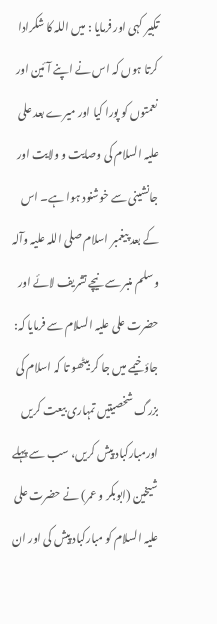تکبیر کہی اور فرمایا : میں اللہ کا شکرادا کرتا ہوں کہ اس نے اپنے آئین اور نعمتوں کو پورا کیا اور میرے بعد علی علیہ السلام کی وصایت و ولایت اور جانشینی سے خوشنود ہوا ہے۔ اس کے بعد پیغمبر اسلام صلی اللہ علیہ وآلہ وسلم منبر سے نیچے تشریف لائے اور حضرت علی علیہ السلام سے فرمایا کہ: جاؤ خیمے میں جا کر بیٹھو تا کہ اسلام کی بزرگ شخصیتیں تمہاری بیعت کریں اورمبارکباد پیش کریں، سب سے پہلے شیخین (ابوبکر و عمر) نے حضرت علی علیہ السلام کو مبارکباد پیش کی اور ان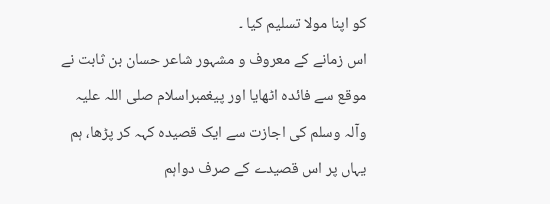کو اپنا مولا تسلیم کیا ۔
اس زمانے کے معروف و مشہور شاعر حسان بن ثابت نے موقع سے فائدہ اٹھایا اور پیغمبراسلام صلی اللہ علیہ وآلہ وسلم کی اجازت سے ایک قصیدہ کہہ کر پڑھا، ہم یہاں پر اس قصیدے کے صرف دواہم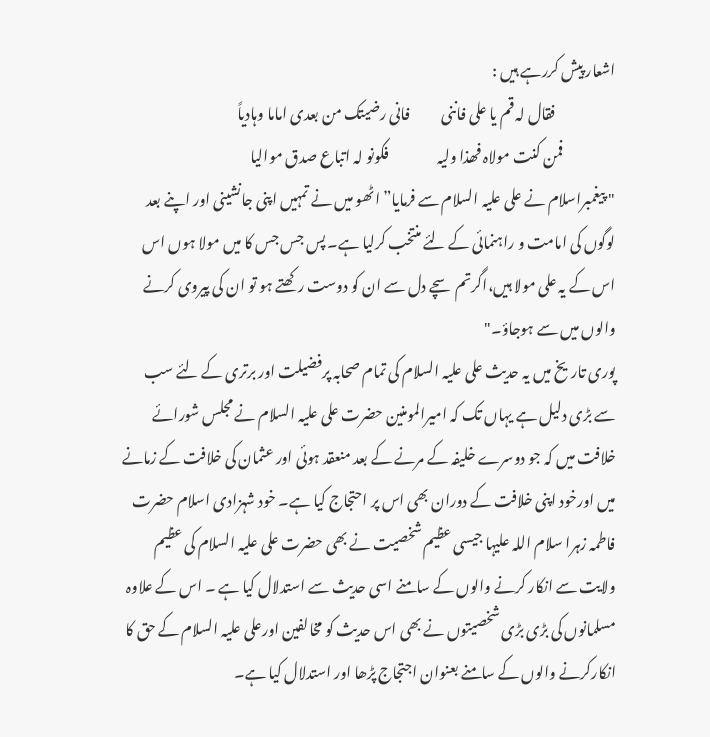اشعار پیش کررہے ہیں :
                     فقال لہ قم یا علی فاننی           فانی رضیتک من بعدی اماما وہادیاً
                  فمن کنت مولاہ فھذا ولیہ                 فکونو لہ اتباع صدق موالیا
" پیغمبراسلام نے علی علیہ السلام سے فرمایا” اٹھو میں نے تمہیں اپنی جانشینی اور اپنے بعد لوگوں کی امامت و راہنمائی کے لئے منتخب کرلیا ہے۔ پس جس جس کا میں مولا ہوں اس اس کے یہ علی مولا ہیں،اگرتم سچے دل سے ان کو دوست رکھتے ہو تو ان کی پیروی کرنے والوں میں سے ہوجاؤ۔"
پوری تاریخ میں یہ حدیث علی علیہ السلام کی تمام صحابہ پرفضیلت اور برتری کے لئے سب سے بڑی دلیل ہے یہاں تک کہ امیرالمومنین حضرت علی علیہ السلام نے مجلس شورائے خلافت میں کہ جو دوسرے خلیفہ کے مرنے کے بعد منعقد ہوئی اور عثمان کی خلافت کے زمانے میں اورخود اپنی خلافت کے دوران بھی اس پر احتجاج کیا ہے۔ خود شہزادی اسلام حضرت فاطمہ زہرا سلام اللہ علیہا جیسی عظیم شخصیت نے بھی حضرت علی علیہ السلام کی عظیم ولایت سے انکار کرنے والوں کے سامنے اسی حدیث سے استدلال کیا ہے ۔ اس کے علاوہ مسلمانوں کی بڑی بڑی شخصیتوں نے بھی اس حدیث کو مخالفین اورعلی علیہ السلام کے حق کا انکارکرنے والوں کے سامنے بعنوان اجتجاج پڑھا اور استدلال کیا ہے۔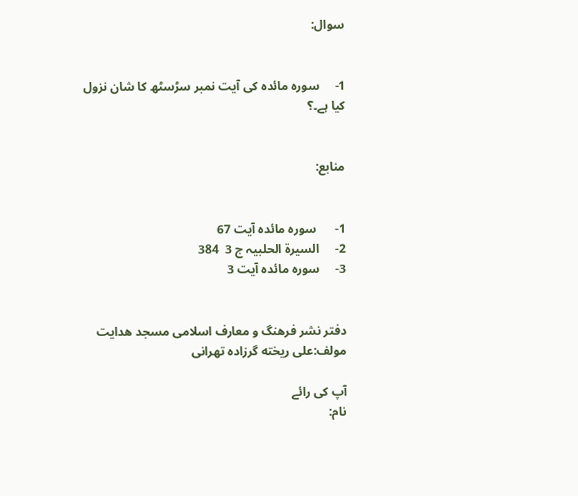سوال:


1-     سورہ مائدہ کی آیت نمبر سڑسٹھ کا شان نزول کیا ہے۔؟


منابع:


1-      سورہ مائدہ آیت 67
2-     السیرۃ الحلبیہ ج 3  384
3-     سورہ مائدہ آیت 3


دفتر نشر فرهنگ و معارف اسلامی مسجد هدایت
مولف:علی ریخته گرزاده تهرانی

آپ کی رائے
نام: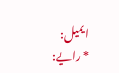ایمیل:
* رایے: